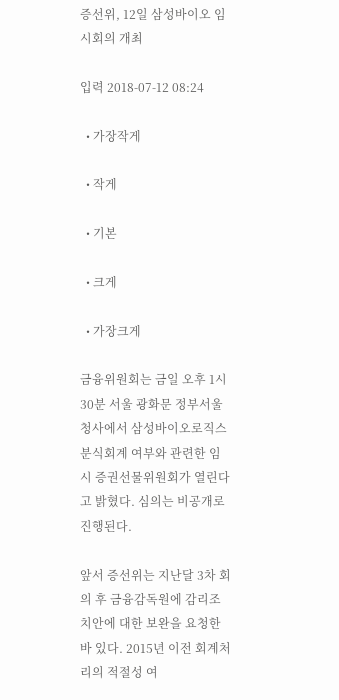증선위, 12일 삼성바이오 임시회의 개최

입력 2018-07-12 08:24

  • 가장작게

  • 작게

  • 기본

  • 크게

  • 가장크게

금융위원회는 금일 오후 1시30분 서울 광화문 정부서울청사에서 삼성바이오로직스 분식회계 여부와 관련한 임시 증권선물위원회가 열린다고 밝혔다. 심의는 비공개로 진행된다.

앞서 증선위는 지난달 3차 회의 후 금융감독원에 감리조치안에 대한 보완을 요청한 바 있다. 2015년 이전 회계처리의 적절성 여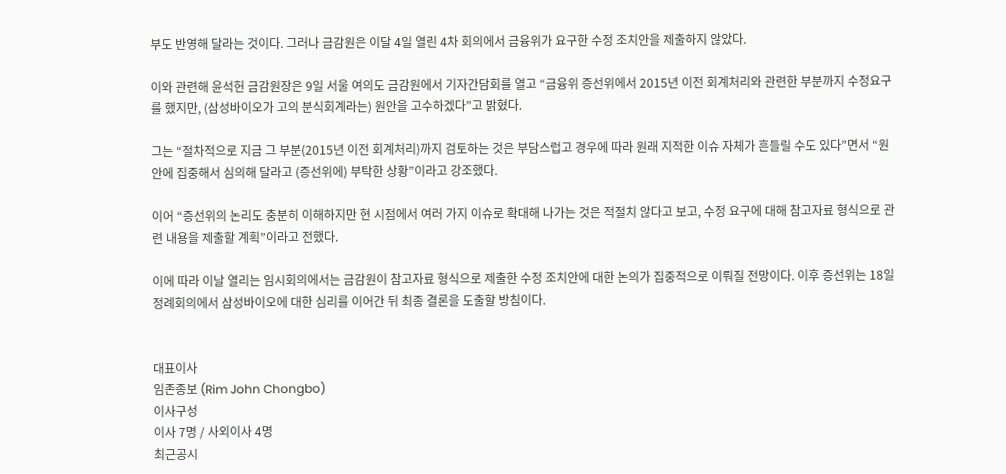부도 반영해 달라는 것이다. 그러나 금감원은 이달 4일 열린 4차 회의에서 금융위가 요구한 수정 조치안을 제출하지 않았다.

이와 관련해 윤석헌 금감원장은 9일 서울 여의도 금감원에서 기자간담회를 열고 “금융위 증선위에서 2015년 이전 회계처리와 관련한 부분까지 수정요구를 했지만, (삼성바이오가 고의 분식회계라는) 원안을 고수하겠다”고 밝혔다.

그는 “절차적으로 지금 그 부분(2015년 이전 회계처리)까지 검토하는 것은 부담스럽고 경우에 따라 원래 지적한 이슈 자체가 흔들릴 수도 있다”면서 “원안에 집중해서 심의해 달라고 (증선위에) 부탁한 상황”이라고 강조했다.

이어 “증선위의 논리도 충분히 이해하지만 현 시점에서 여러 가지 이슈로 확대해 나가는 것은 적절치 않다고 보고, 수정 요구에 대해 참고자료 형식으로 관련 내용을 제출할 계획”이라고 전했다.

이에 따라 이날 열리는 임시회의에서는 금감원이 참고자료 형식으로 제출한 수정 조치안에 대한 논의가 집중적으로 이뤄질 전망이다. 이후 증선위는 18일 정례회의에서 삼성바이오에 대한 심리를 이어간 뒤 최종 결론을 도출할 방침이다.


대표이사
임존종보 (Rim John Chongbo)
이사구성
이사 7명 / 사외이사 4명
최근공시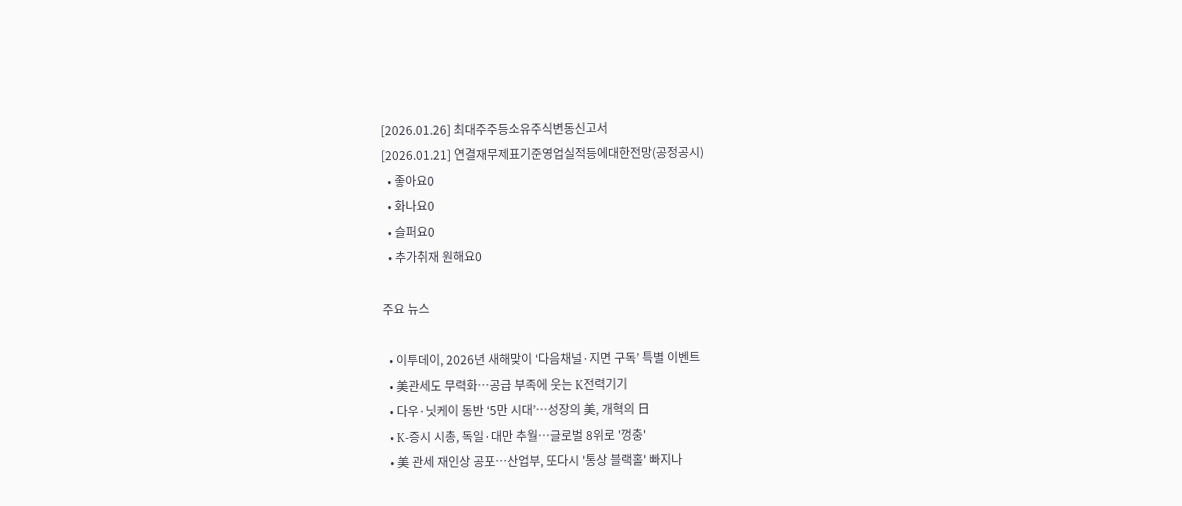[2026.01.26] 최대주주등소유주식변동신고서
[2026.01.21] 연결재무제표기준영업실적등에대한전망(공정공시)
  • 좋아요0
  • 화나요0
  • 슬퍼요0
  • 추가취재 원해요0

주요 뉴스

  • 이투데이, 2026년 새해맞이 ‘다음채널·지면 구독’ 특별 이벤트
  • 美관세도 무력화…공급 부족에 웃는 K전력기기
  • 다우·닛케이 동반 ‘5만 시대’⋯성장의 美, 개혁의 日
  • K-증시 시총, 독일·대만 추월…글로벌 8위로 '껑충'
  • 美 관세 재인상 공포⋯산업부, 또다시 '통상 블랙홀' 빠지나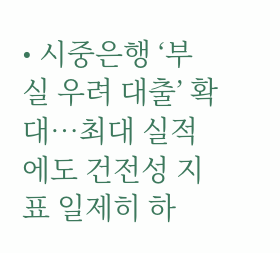• 시중은행 ‘부실 우려 대출’ 확대…최대 실적에도 건전성 지표 일제히 하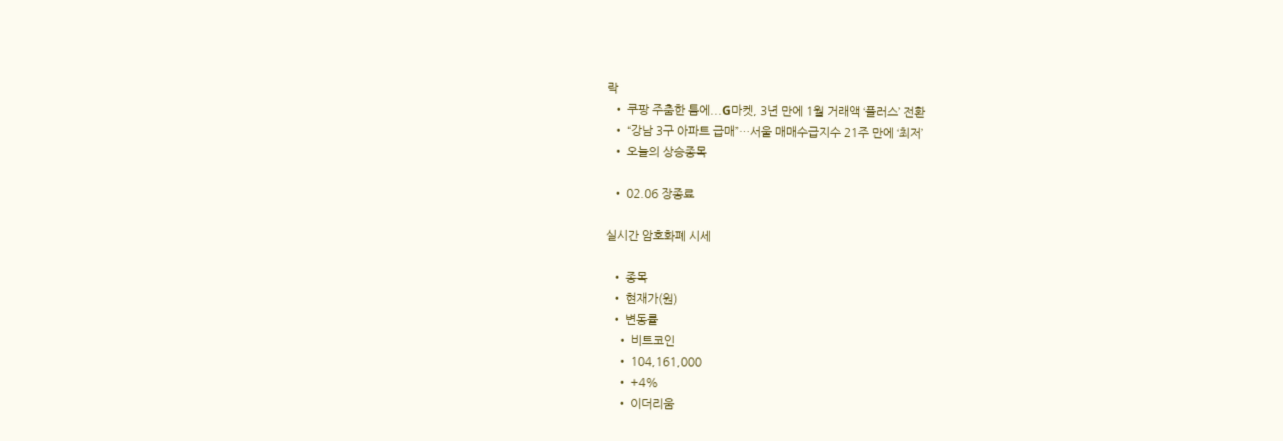락
  • 쿠팡 주춤한 틈에...G마켓, 3년 만에 1월 거래액 ‘플러스’ 전환
  • “강남 3구 아파트 급매”…서울 매매수급지수 21주 만에 ‘최저’
  • 오늘의 상승종목

  • 02.06 장종료

실시간 암호화폐 시세

  • 종목
  • 현재가(원)
  • 변동률
    • 비트코인
    • 104,161,000
    • +4%
    • 이더리움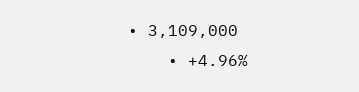• 3,109,000
    • +4.96%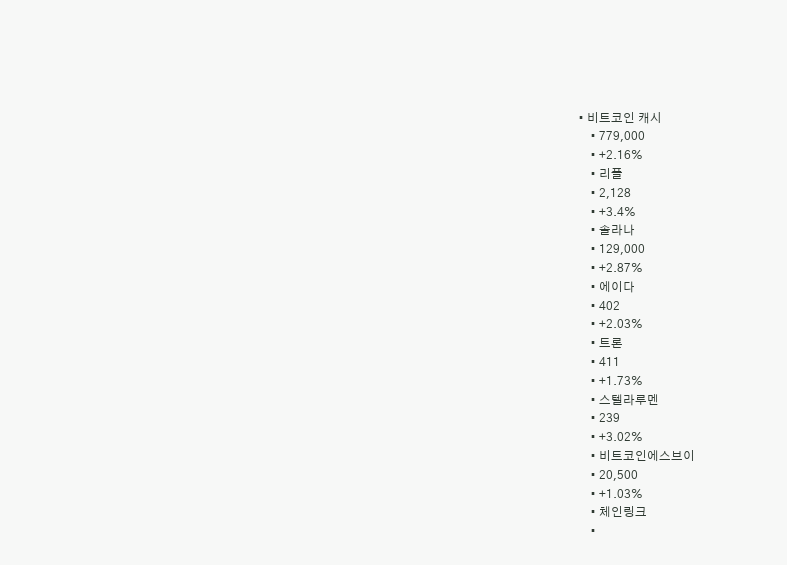• 비트코인 캐시
    • 779,000
    • +2.16%
    • 리플
    • 2,128
    • +3.4%
    • 솔라나
    • 129,000
    • +2.87%
    • 에이다
    • 402
    • +2.03%
    • 트론
    • 411
    • +1.73%
    • 스텔라루멘
    • 239
    • +3.02%
    • 비트코인에스브이
    • 20,500
    • +1.03%
    • 체인링크
    •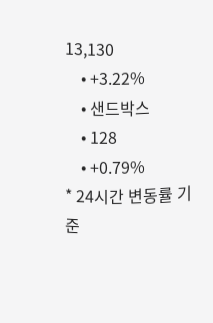13,130
    • +3.22%
    • 샌드박스
    • 128
    • +0.79%
* 24시간 변동률 기준